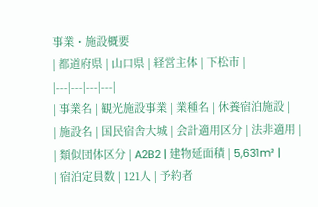事業・施設概要
| 都道府県 | 山口県 | 経営主体 | 下松市 |
|---|---|---|---|
| 事業名 | 観光施設事業 | 業種名 | 休養宿泊施設 |
| 施設名 | 国民宿舎大城 | 会計適用区分 | 法非適用 |
| 類似団体区分 | A2B2 | 建物延面積 | 5,631m² |
| 宿泊定員数 | 121人 | 予約者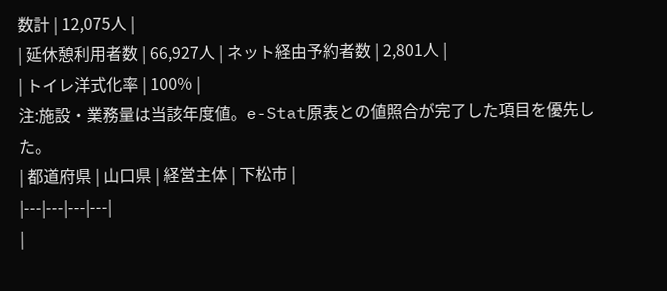数計 | 12,075人 |
| 延休憩利用者数 | 66,927人 | ネット経由予約者数 | 2,801人 |
| トイレ洋式化率 | 100% |
注:施設・業務量は当該年度値。e-Stat原表との値照合が完了した項目を優先した。
| 都道府県 | 山口県 | 経営主体 | 下松市 |
|---|---|---|---|
|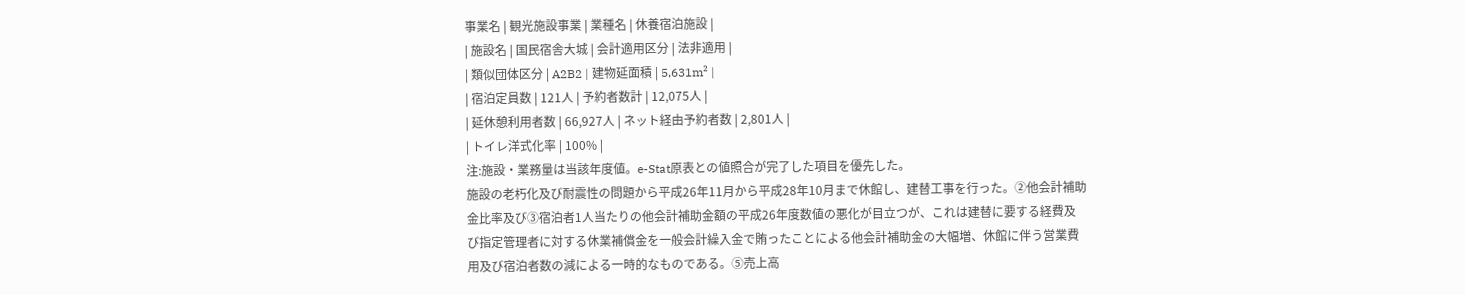事業名 | 観光施設事業 | 業種名 | 休養宿泊施設 |
| 施設名 | 国民宿舎大城 | 会計適用区分 | 法非適用 |
| 類似団体区分 | A2B2 | 建物延面積 | 5,631m² |
| 宿泊定員数 | 121人 | 予約者数計 | 12,075人 |
| 延休憩利用者数 | 66,927人 | ネット経由予約者数 | 2,801人 |
| トイレ洋式化率 | 100% |
注:施設・業務量は当該年度値。e-Stat原表との値照合が完了した項目を優先した。
施設の老朽化及び耐震性の問題から平成26年11月から平成28年10月まで休館し、建替工事を行った。②他会計補助金比率及び③宿泊者1人当たりの他会計補助金額の平成26年度数値の悪化が目立つが、これは建替に要する経費及び指定管理者に対する休業補償金を一般会計繰入金で賄ったことによる他会計補助金の大幅増、休館に伴う営業費用及び宿泊者数の減による一時的なものである。⑤売上高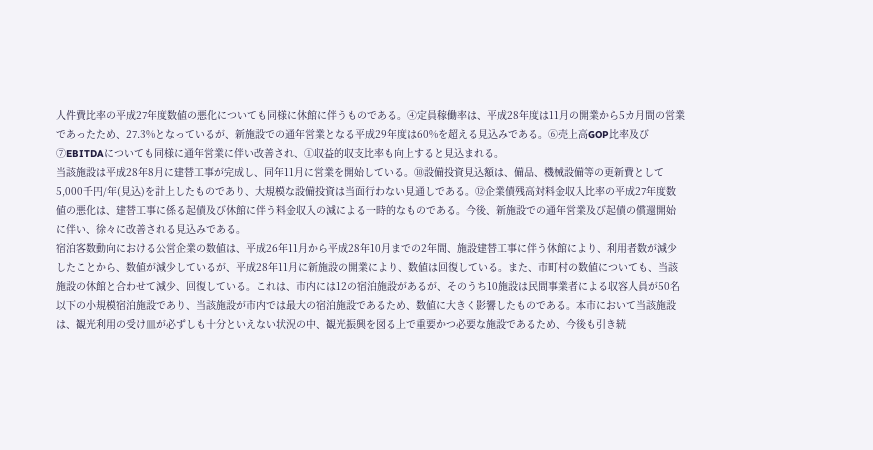人件費比率の平成27年度数値の悪化についても同様に休館に伴うものである。④定員稼働率は、平成28年度は11月の開業から5カ月間の営業であったため、27.3%となっているが、新施設での通年営業となる平成29年度は60%を超える見込みである。⑥売上高GOP比率及び⑦EBITDAについても同様に通年営業に伴い改善され、①収益的収支比率も向上すると見込まれる。
当該施設は平成28年8月に建替工事が完成し、同年11月に営業を開始している。⑩設備投資見込額は、備品、機械設備等の更新費として5,000千円/年(見込)を計上したものであり、大規模な設備投資は当面行わない見通しである。⑫企業債残高対料金収入比率の平成27年度数値の悪化は、建替工事に係る起債及び休館に伴う料金収入の減による一時的なものである。今後、新施設での通年営業及び起債の償還開始に伴い、徐々に改善される見込みである。
宿泊客数動向における公営企業の数値は、平成26年11月から平成28年10月までの2年間、施設建替工事に伴う休館により、利用者数が減少したことから、数値が減少しているが、平成28年11月に新施設の開業により、数値は回復している。また、市町村の数値についても、当該施設の休館と合わせて減少、回復している。これは、市内には12の宿泊施設があるが、そのうち10施設は民間事業者による収容人員が50名以下の小規模宿泊施設であり、当該施設が市内では最大の宿泊施設であるため、数値に大きく影響したものである。本市において当該施設は、観光利用の受け皿が必ずしも十分といえない状況の中、観光振興を図る上で重要かつ必要な施設であるため、今後も引き続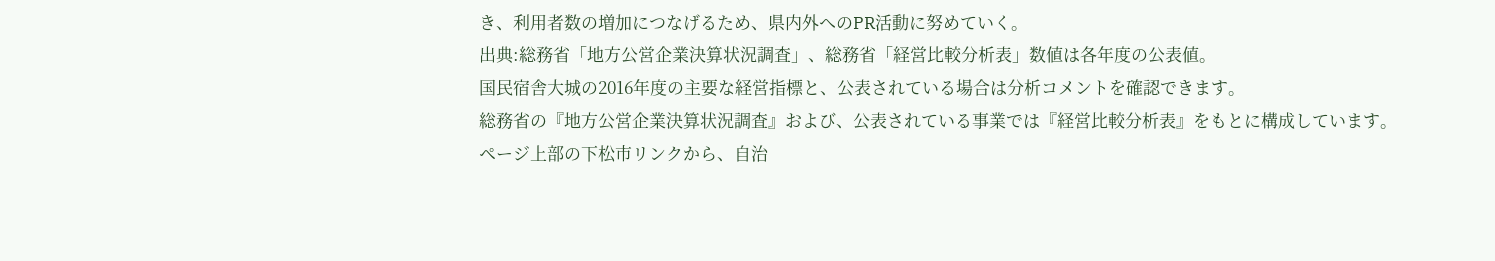き、利用者数の増加につなげるため、県内外へのPR活動に努めていく。
出典:総務省「地方公営企業決算状況調査」、総務省「経営比較分析表」数値は各年度の公表値。
国民宿舎大城の2016年度の主要な経営指標と、公表されている場合は分析コメントを確認できます。
総務省の『地方公営企業決算状況調査』および、公表されている事業では『経営比較分析表』をもとに構成しています。
ページ上部の下松市リンクから、自治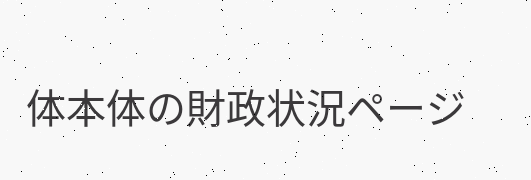体本体の財政状況ページ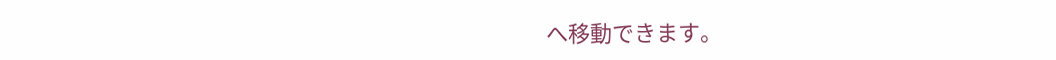へ移動できます。